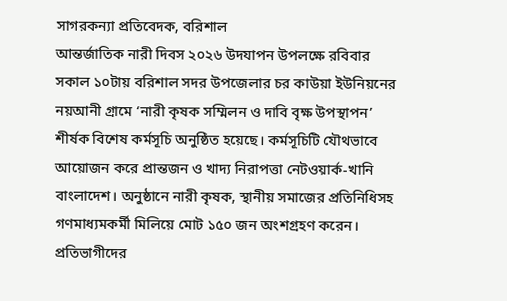সাগরকন্যা প্রতিবেদক, বরিশাল
আন্তর্জাতিক নারী দিবস ২০২৬ উদযাপন উপলক্ষে রবিবার সকাল ১০টায় বরিশাল সদর উপজেলার চর কাউয়া ইউনিয়নের নয়আনী গ্রামে ‘নারী কৃষক সম্মিলন ও দাবি বৃক্ষ উপস্থাপন’ শীর্ষক বিশেষ কর্মসূচি অনুষ্ঠিত হয়েছে। কর্মসূচিটি যৌথভাবে আয়োজন করে প্রান্তজন ও খাদ্য নিরাপত্তা নেটওয়ার্ক-খানি বাংলাদেশ। অনুষ্ঠানে নারী কৃষক, স্থানীয় সমাজের প্রতিনিধিসহ গণমাধ্যমকর্মী মিলিয়ে মোট ১৫০ জন অংশগ্রহণ করেন।
প্রতিভাগীদের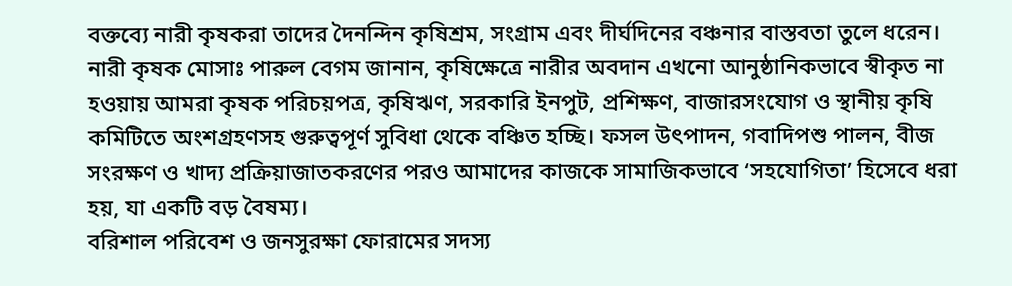বক্তব্যে নারী কৃষকরা তাদের দৈনন্দিন কৃষিশ্রম, সংগ্রাম এবং দীর্ঘদিনের বঞ্চনার বাস্তবতা তুলে ধরেন। নারী কৃষক মোসাঃ পারুল বেগম জানান, কৃষিক্ষেত্রে নারীর অবদান এখনো আনুষ্ঠানিকভাবে স্বীকৃত না হওয়ায় আমরা কৃষক পরিচয়পত্র, কৃষিঋণ, সরকারি ইনপুট, প্রশিক্ষণ, বাজারসংযোগ ও স্থানীয় কৃষি কমিটিতে অংশগ্রহণসহ গুরুত্বপূর্ণ সুবিধা থেকে বঞ্চিত হচ্ছি। ফসল উৎপাদন, গবাদিপশু পালন, বীজ সংরক্ষণ ও খাদ্য প্রক্রিয়াজাতকরণের পরও আমাদের কাজকে সামাজিকভাবে ‘সহযোগিতা’ হিসেবে ধরা হয়, যা একটি বড় বৈষম্য।
বরিশাল পরিবেশ ও জনসুরক্ষা ফোরামের সদস্য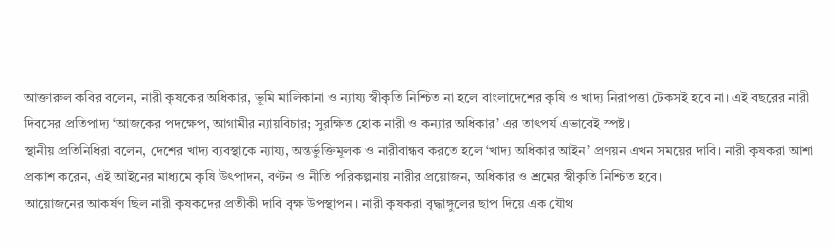আক্তারুল কবির বলেন, নারী কৃষকের অধিকার, ভূমি মালিকানা ও ন্যায্য স্বীকৃতি নিশ্চিত না হলে বাংলাদেশের কৃষি ও খাদ্য নিরাপত্তা টেকসই হবে না। এই বছরের নারী দিবসের প্রতিপাদ্য ‘আজকের পদক্ষেপ, আগামীর ন্যায়বিচার; সুরক্ষিত হোক নারী ও কন্যার অধিকার’ এর তাৎপর্য এভাবেই স্পষ্ট।
স্থানীয় প্রতিনিধিরা বলেন, দেশের খাদ্য ব্যবস্থাকে ন্যায্য, অন্তর্ভুক্তিমূলক ও নারীবান্ধব করতে হলে ‘খাদ্য অধিকার আইন’ প্রণয়ন এখন সময়ের দাবি। নারী কৃষকরা আশা প্রকাশ করেন, এই আইনের মাধ্যমে কৃষি উৎপাদন, বণ্টন ও নীতি পরিকল্পনায় নারীর প্রয়োজন, অধিকার ও শ্রমের স্বীকৃতি নিশ্চিত হবে।
আয়োজনের আকর্ষণ ছিল নারী কৃষকদের প্রতীকী দাবি বৃক্ষ উপস্থাপন। নারী কৃষকরা বৃদ্ধাঙ্গুলের ছাপ দিয়ে এক যৌথ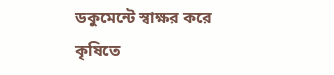ডকুমেন্টে স্বাক্ষর করে কৃষিতে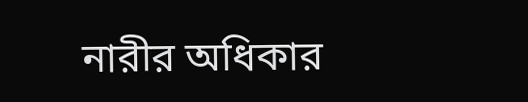নারীর অধিকার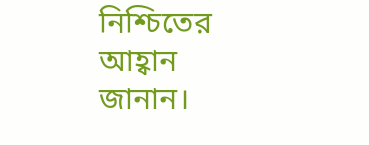নিশ্চিতের আহ্বান জানান।